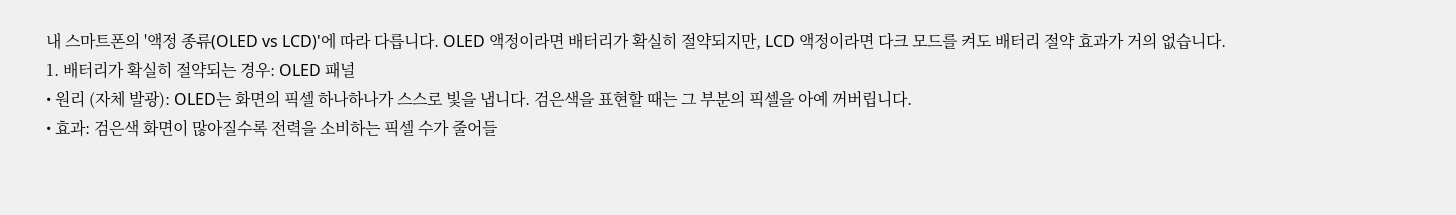내 스마트폰의 '액정 종류(OLED vs LCD)'에 따라 다릅니다. OLED 액정이라면 배터리가 확실히 절약되지만, LCD 액정이라면 다크 모드를 켜도 배터리 절약 효과가 거의 없습니다.
1. 배터리가 확실히 절약되는 경우: OLED 패널
• 원리 (자체 발광): OLED는 화면의 픽셀 하나하나가 스스로 빛을 냅니다. 검은색을 표현할 때는 그 부분의 픽셀을 아예 꺼버립니다.
• 효과: 검은색 화면이 많아질수록 전력을 소비하는 픽셀 수가 줄어들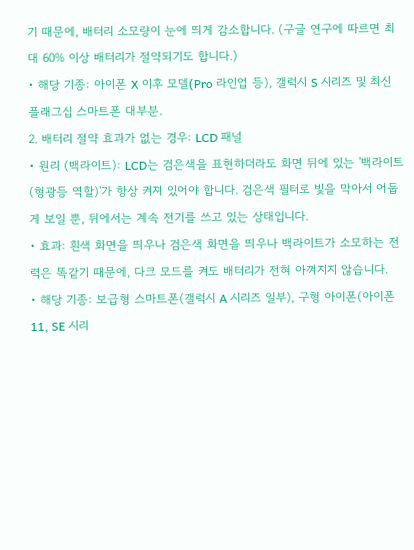기 때문에, 배터리 소모량이 눈에 띄게 감소합니다. (구글 연구에 따르면 최대 60% 이상 배터리가 절약되기도 합니다.)
• 해당 기종: 아이폰 X 이후 모델(Pro 라인업 등), 갤럭시 S 시리즈 및 최신 플래그십 스마트폰 대부분.
2. 배터리 절약 효과가 없는 경우: LCD 패널
• 원리 (백라이트): LCD는 검은색을 표현하더라도 화면 뒤에 있는 '백라이트(형광등 역할)'가 항상 켜져 있어야 합니다. 검은색 필터로 빛을 막아서 어둡게 보일 뿐, 뒤에서는 계속 전기를 쓰고 있는 상태입니다.
• 효과: 흰색 화면을 띄우나 검은색 화면을 띄우나 백라이트가 소모하는 전력은 똑같기 때문에, 다크 모드를 켜도 배터리가 전혀 아껴지지 않습니다.
• 해당 기종: 보급형 스마트폰(갤럭시 A 시리즈 일부), 구형 아이폰(아이폰 11, SE 시리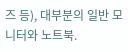즈 등), 대부분의 일반 모니터와 노트북.